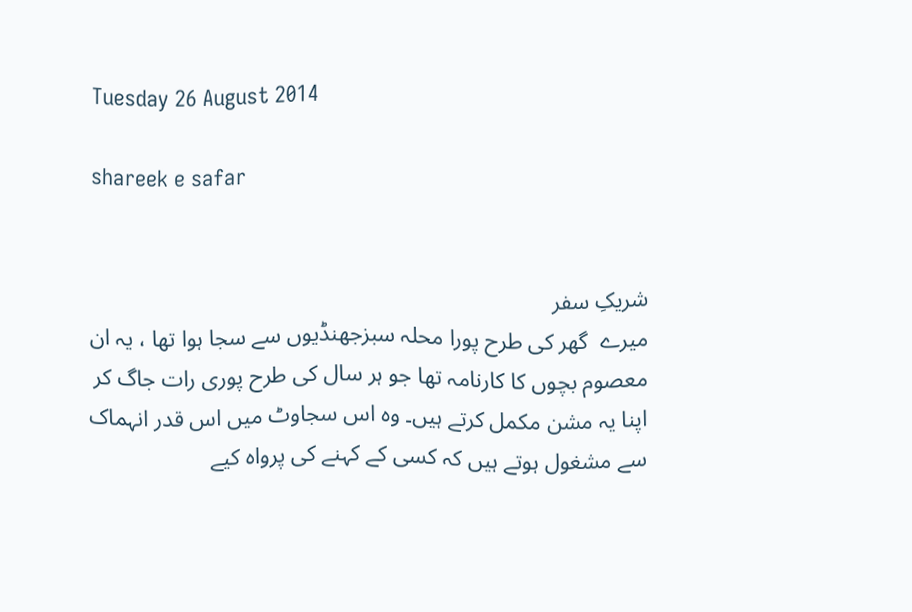Tuesday 26 August 2014

shareek e safar


شریکِ سفر
میرے  گھر کی طرح پورا محلہ سبزجھنڈیوں سے سجا ہوا تھا ، یہ ان معصوم بچوں کا کارنامہ تھا جو ہر سال کی طرح پوری رات جاگ کر اپنا یہ مشن مکمل کرتے ہیں۔ وہ اس سجاوٹ میں اس قدر انہماک سے مشغول ہوتے ہیں کہ کسی کے کہنے کی پرواہ کیے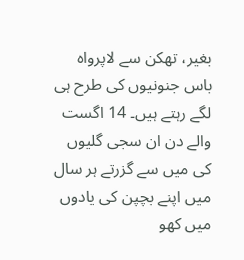بغیر، تھکن سے لاپرواہ باس جنونیوں کی طرح ہی  لگے رہتے ہیں۔ 14 اگست  والے دن ان سجی گلیوں کی میں سے گزرتے ہر سال میں اپنے بچپن کی یادوں میں کھو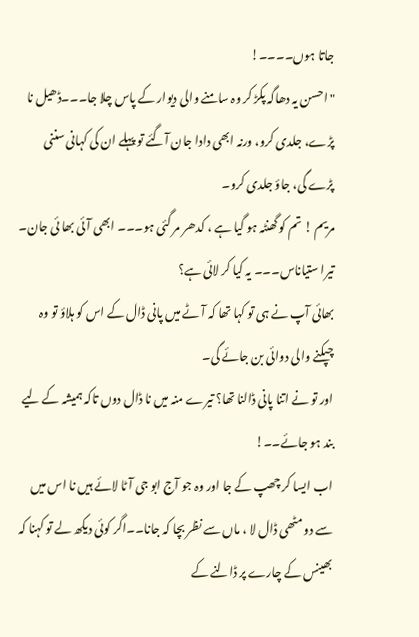جاتا ہوں۔۔۔۔!
"احسن یہ دھاگہ پکڑ کر وہ سامنے والی دیوار کے پاس چلا جا۔۔۔ڈھیل نا پڑے، جلدی کرو، ورنہ ابھی دادا جان آگئے تو پہلے ان کی کہانی سننی پڑے گی، جاؤ جلدی کرو۔
مریم ! تم کو گھنٹہ ہو گیا ہے ، کدھر مر گئی ہو۔۔۔ ابھی آئی بھا ئی جان۔
تیرا ستیاناس۔۔۔ یہ کیا کر لائی ہے؟
بھائی آپ نے ہی تو کہا تھا کہ آٹے میں پانی ڈال کے اس کو ہلاؤ تو وہ چپکنے والی دوائی بن جائے گی۔
اور تو نے اتنا پانی ڈالنا تھا؟ تیرے منہ میں نا ڈال دوں تاکہ ہمیشہ کے لیے بند ہو جائے۔۔!
اب ایسا کر چھپ کے جا اور وہ جو آج ابو جی آٹا لائے ہیں نا اس میں سے دو مٹھی ڈال لا ، ماں سے نظر بچا کہ جانا۔۔اگر کوئی دیکھ لے تو کہنا کہ بھینس کے چارے پر ڈالنے کے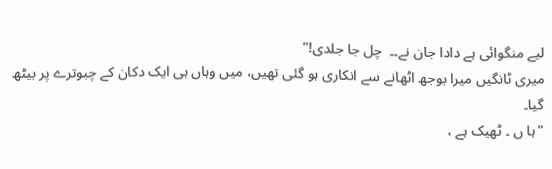لیے منگوائی ہے دادا جان نے۔۔  چل جا جلدی!"
میری ٹانگیں میرا بوجھ اٹھانے سے انکاری ہو گئی تھیں، میں وہاں ہی ایک دکان کے چبوترے پر بیٹھ گیا۔
"ہا ں ۔ ٹھیک ہے ،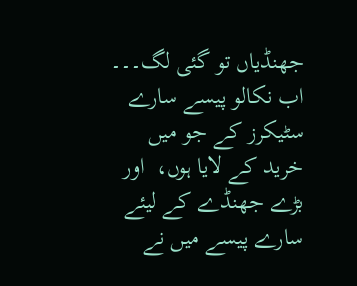جھنڈیاں تو گئی لگ۔۔۔ اب نکالو پیسے سارے سٹیکرز کے جو میں خرید کے لایا ہوں،  اور بڑے جھنڈے کے لیئے سارے پیسے میں نے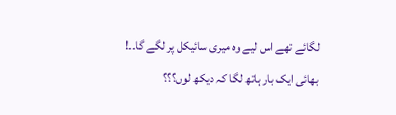لگائے تھے اس لیے وہ میری سائیکل پر لگے گا۔۔!
بھائی ایک بار ہاتھ لگا کہ دیکھ لوں؟؟؟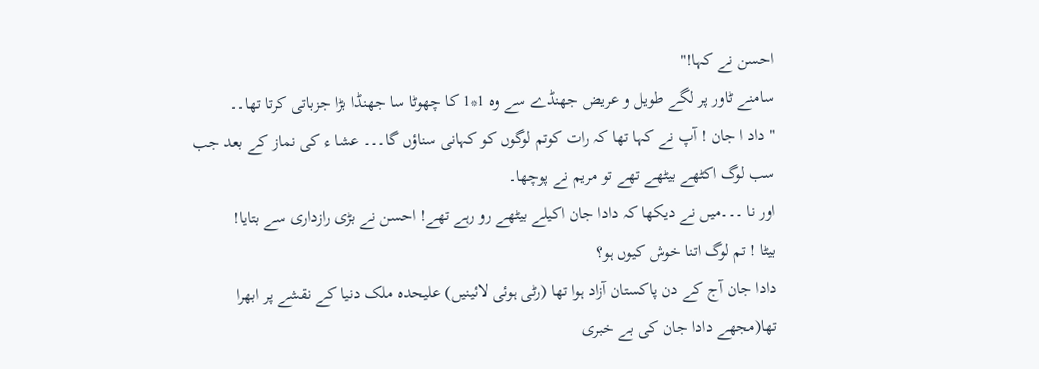احسن نے کہا!"
سامنے ٹاور پر لگے طویل و عریض جھنڈے سے وہ 1*1 کا چھوٹا سا جھنڈا بڑا جزباتی کرتا تھا۔۔
" داد ا جان ! آپ نے کہا تھا کہ رات کوتم لوگوں کو کہانی سناؤں گا۔۔۔ عشا ء کی نماز کے بعد جب سب لوگ اکٹھے بیٹھے تھے تو مریم نے پوچھا۔
اور نا ۔۔۔میں نے دیکھا کہ دادا جان اکیلے بیٹھے رو رہے تھے! احسن نے بڑی رازداری سے بتایا!
بیٹا ! تم لوگ اتنا خوش کیوں ہو؟
دادا جان آج کے دن پاکستان آزاد ہوا تھا (رٹی ہوئی لائینیں) علیحدہ ملک دنیا کے نقشے پر ابھرا تھا(مجھے دادا جان کی بے خبری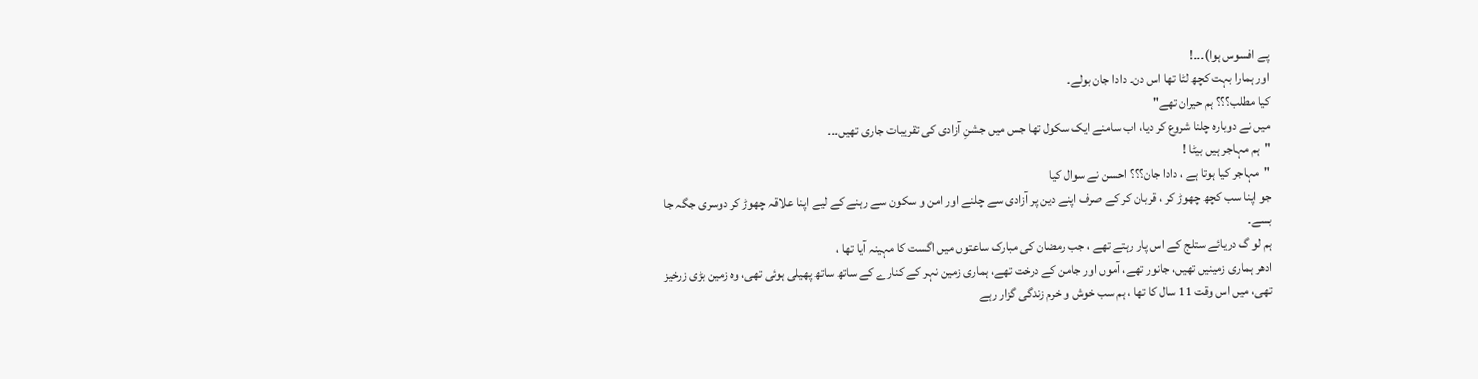پے افسوس ہوا)۔۔۔!
اور ہمارا بہت کچھ لٹا تھا اس دن۔ دادا جان بولے۔
کیا مطلب؟؟؟ ہم حیران تھے"
میں نے دوبارہ چلنا شروع کر دیا، اب سامنے ایک سکول تھا جس میں جشنِ آزادی کی تقریبات جاری تھیں۔۔۔
"ہم مہاجر ہیں بیٹا !
"مہاجر کیا ہوتا ہے ، دادا جان؟؟؟ احسن نے سوال کیا
جو اپنا سب کچھ چھوڑ کر ، قربان کر کے صرف اپنے دین پر آزادی سے چلنے اور امن و سکون سے رہنے کے لیے اپنا علاقہ چھوڑ کر دوسری جگہ جا بسے۔
ہم لو گ دریائے ستلج کے اس پار رہتے تھے ، جب رمضان کی مبارک ساعتوں میں اگست کا مہینہ آیا تھا ،
ادھر ہماری زمینیں تھیں، جانور تھے، آموں اور جامن کے درخت تھے، ہماری زمین نہر کے کنارے کے ساتھ ساتھ پھیلی ہوئی تھی، وہ زمین بڑی زرخیز تھی، میں اس وقت 11 سال کا تھا ، ہم سب خوش و خرم زندگی گزار رہے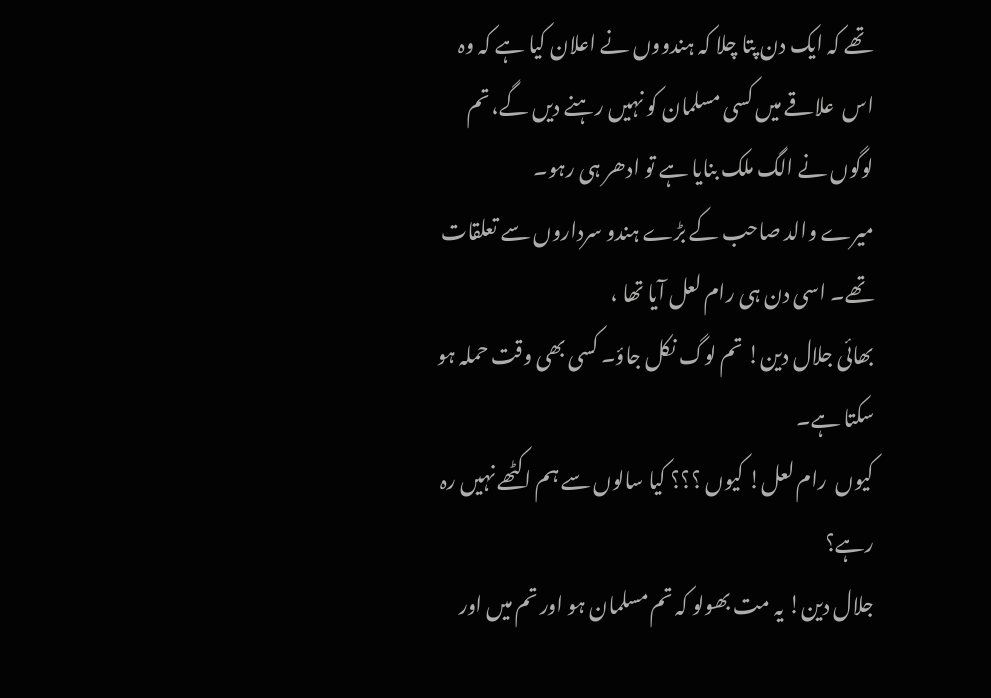تھے کہ ایک دن پتا چلا کہ ہندووں نے اعلان کیا ہے کہ وہ اس  علاقے میں کسی مسلمان کو نہیں رہنے دیں گے، تم لوگوں نے الگ ملک بنایا ہے تو ادھر ہی رہو۔
میرے والد صاحب کے بڑے ہندو سرداروں سے تعلقات تھے۔ اسی دن ہی رام لعل آیا تھا ،
بھائی جلال دین! تم لوگ نکل جاؤ۔ کسی بھی وقت حملہ ہو سکتا ہے۔
کیوں  رام لعل! کیوں ؟؟؟ کیا سالوں سے ہم اکٹھے نہیں رہ رہے؟
جلال دین! یہ مت بھولو کہ تم مسلمان ہو اور تم میں اور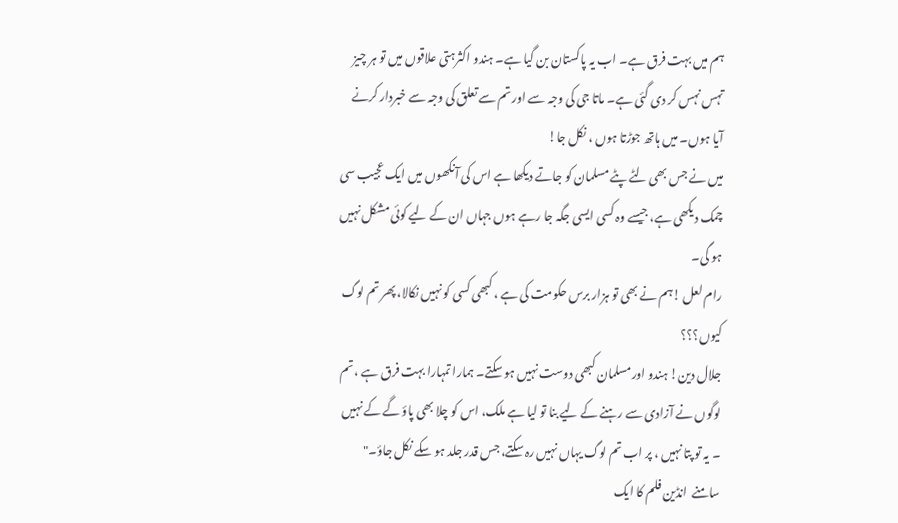ہم میں بہت فرق ہے۔ اب یہ پاکستان بن گیا ہے۔ ہندو اکثرہتی علاقوں میں تو ہر چیز تہس نہس کر دی گئی ہے۔ ماتا جی کی وجہ سے اور تم سے تعلق کی وجہ سے خبردار کرنے آیا ہوں۔ میں ہاتھ جوڑتا ہوں ، نکل جا!
میں نے جس بھی لٹے پٹے مسلمان کو جاتے دیکھا ہے اس کی آنکھوں میں ایک عجیب سی چمک دیکھی ہے، جیسے وہ کسی ایسی جگہ جا رہے ہوں جہاں ان کے لیے کوئی مشکل نہیں ہو گی۔
رام لعل !ہم نے بھی تو ہزار برس حکومت کی ہے ، کبھی کسی کو نہیں نکالا، پھر تم لوگ کیوں؟؟؟
جلال دین! ہندو اورمسلمان کبھی دوست نہیں ہو سکتے۔ ہمارا تمہارا بہت فرق ہے ، تم لوگوں نے آزادی سے رہنے کے لیے بنا تو لیا ہے ملک، اس کو چلا بھی پاؤ گے کے نہیں ۔ یہ تو پتا نہیں ، پر اب تم لوگ یہاں نہیں رہ سکتے، جس قدر جلد ہو سکے نکل جاؤ۔"
سامنے  انڈین فلم کا ایک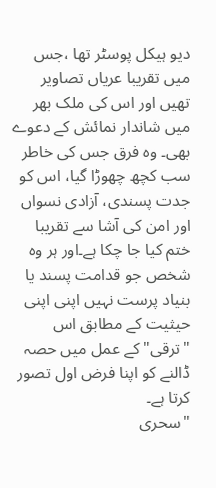دیو ہیکل پوسٹر تھا ،جس میں تقریبا عریاں تصاویر تھیں اور اس کی ملک بھر میں شاندار نمائش کے دعوے بھی۔ وہ فرق جس کی خاطر سب کچھ چھوڑا گیا، اس کو جدت پسندی، آزادی نسواں اور امن کی آشا سے تقریبا ختم کیا جا چکا ہے۔اور ہر وہ شخص جو قدامت پسند یا بنیاد پرست نہیں اپنی اپنی حیثیت کے مطابق اس "ترقی" کے عمل میں حصہ ڈالنے کو اپنا فرض اول تصور کرتا ہے۔
"سحری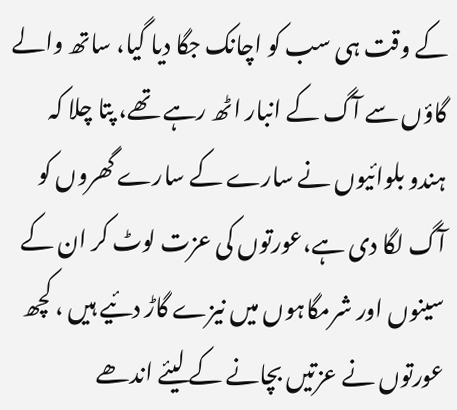کے وقت ہی سب کو اچانک جگا دیا گیا، ساتھ والے گاؤں سے آگ کے انبار اٹھ رہے تھے، پتا چلا کہ ہندو بلوائیوں نے سارے کے سارے گھروں کو آگ لگا دی ہے،عورتوں کی عزت لوٹ کر ان کے سینوں اور شرمگاہوں میں نیزے گاڑ دئیے ہیں ، کچھ عورتوں نے عزتیں بچانے کے لیئے اندھے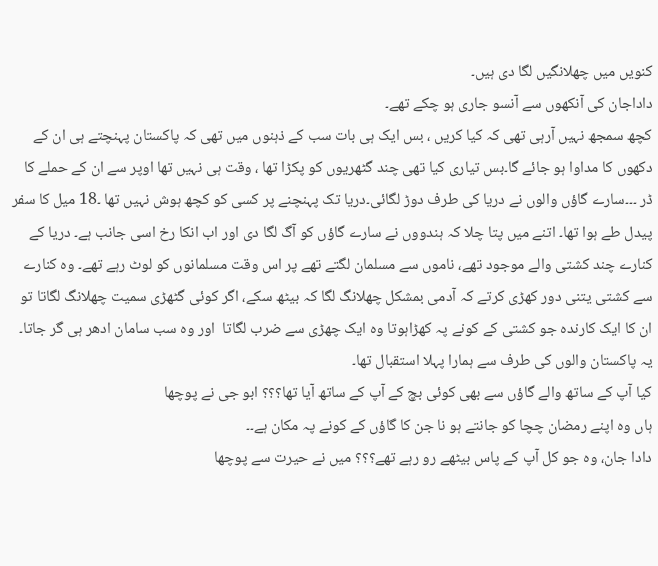کنویں میں چھلانگیں لگا دی ہیں۔
داداجان کی آنکھوں سے آنسو جاری ہو چکے تھے۔
کچھ سمجھ نہیں آرہی تھی کہ کیا کریں ، بس ایک ہی بات سب کے ذہنوں میں تھی کہ پاکستان پہنچتے ہی ان کے دکھوں کا مداوا ہو جائے گا۔بس تیاری کیا تھی چند گٹھریوں کو پکڑا تھا ، وقت ہی نہیں تھا اوپر سے ان کے حملے کا ڈر ۔۔۔سارے گاؤں والوں نے دریا کی طرف دوڑ لگائی۔دریا تک پہنچنے پر کسی کو کچھ ہوش نہیں تھا ۔18 میل کا سفر پیدل طے ہوا تھا۔ اتنے میں پتا چلا کہ ہندووں نے سارے گاؤں کو آگ لگا دی اور اب انکا رخ اسی جانب ہے۔ دریا کے کنارے چند کشتی والے موجود تھے، ناموں سے مسلمان لگتے تھے پر اس وقت مسلمانوں کو لوٹ رہے تھے۔ وہ کنارے سے کشتی یتنی دور کھڑی کرتے کہ آدمی بمشکل چھلانگ لگا کہ بیٹھ سکے، اگر کوئی گٹھڑی سمیت چھلانگ لگاتا تو ان کا ایک کارندہ جو کشتی کے کونے پہ کھڑاہوتا وہ ایک چھڑی سے ضرب لگاتا  اور وہ سب سامان ادھر ہی گر جاتا۔ یہ پاکستان والوں کی طرف سے ہمارا پہلا استقبال تھا۔
کیا آپ کے ساتھ والے گاؤں سے بھی کوئی بچ کے آپ کے ساتھ آیا تھا؟؟؟ ابو جی نے پوچھا
ہاں وہ اپنے رمضان چچا کو جانتے ہو نا جن کا گاؤں کے کونے پہ مکان ہے۔۔
دادا جان، وہ جو کل آپ کے پاس بیٹھے رو رہے تھے؟؟؟ میں نے حیرت سے پوچھا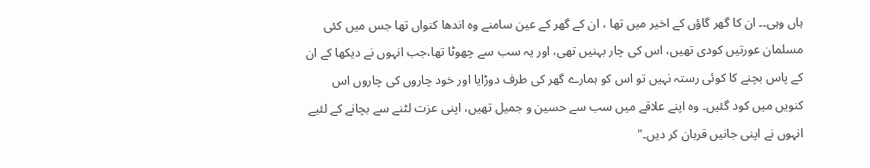ہاں وہی۔۔ ان کا گھر گاؤں کے اخیر میں تھا ، ان کے گھر کے عین سامنے وہ اندھا کنواں تھا جس میں کئی مسلمان عورتیں کودی تھیں، اس کی چار بہنیں تھی، اور یہ سب سے چھوٹا تھا،جب انہوں نے دیکھا کے ان کے پاس بچنے کا کوئی رستہ نہیں تو اس کو ہمارے گھر کی طرف دوڑایا اور خود چاروں کی چاروں اس کنویں میں کود گئیں۔ وہ اپنے علاقے میں سب سے حسین و جمیل تھیں، اپنی عزت لٹنے سے بچانے کے لئیے انہوں نے اپنی جانیں قربان کر دیں۔"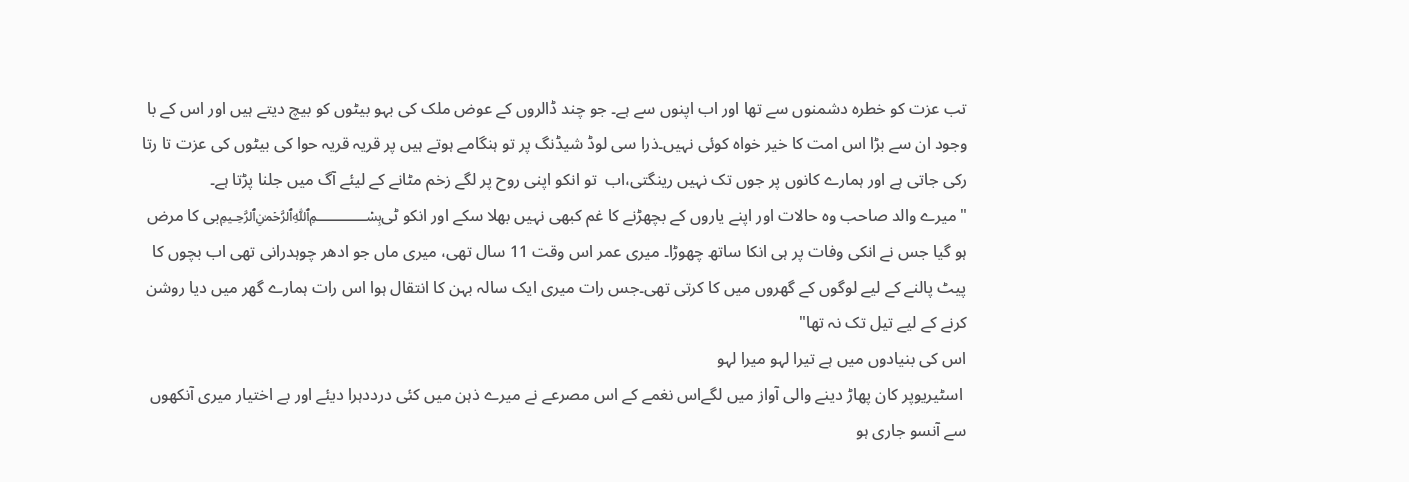تب عزت کو خطرہ دشمنوں سے تھا اور اب اپنوں سے ہے۔ جو چند ڈالروں کے عوض ملک کی بہو بیٹوں کو بیچ دیتے ہیں اور اس کے با وجود ان سے بڑا اس امت کا خیر خواہ کوئی نہیں۔ذرا سی لوڈ شیڈنگ پر تو ہنگامے ہوتے ہیں پر قریہ قریہ حوا کی بیٹوں کی عزت تا رتا رکی جاتی ہے اور ہمارے کانوں پر جوں تک نہیں رینگتی،اب  تو انکو اپنی روح پر لگے زخم مٹانے کے لیئے آگ میں جلنا پڑتا ہے۔
"میرے والد صاحب وہ حالات اور اپنے یاروں کے بچھڑنے کا غم کبھی نہیں بھلا سکے اور انکو ٹی﷽بی کا مرض ہو گیا جس نے انکی وفات پر ہی انکا ساتھ چھوڑا۔ میری عمر اس وقت 11 سال تھی، میری ماں جو ادھر چوہدرانی تھی اب بچوں کا پیٹ پالنے کے لیے لوگوں کے گھروں میں کا کرتی تھی۔جس رات میری ایک سالہ بہن کا انتقال ہوا اس رات ہمارے گھر میں دیا روشن کرنے کے لیے تیل تک نہ تھا"
اس کی بنیادوں میں ہے تیرا لہو میرا لہو
 اسٹیریوپر کان پھاڑ دینے والی آواز میں لگےاس نغمے کے اس مصرعے نے میرے ذہن میں کئی درددہرا دیئے اور بے اختیار میری آنکھوں سے آنسو جاری ہو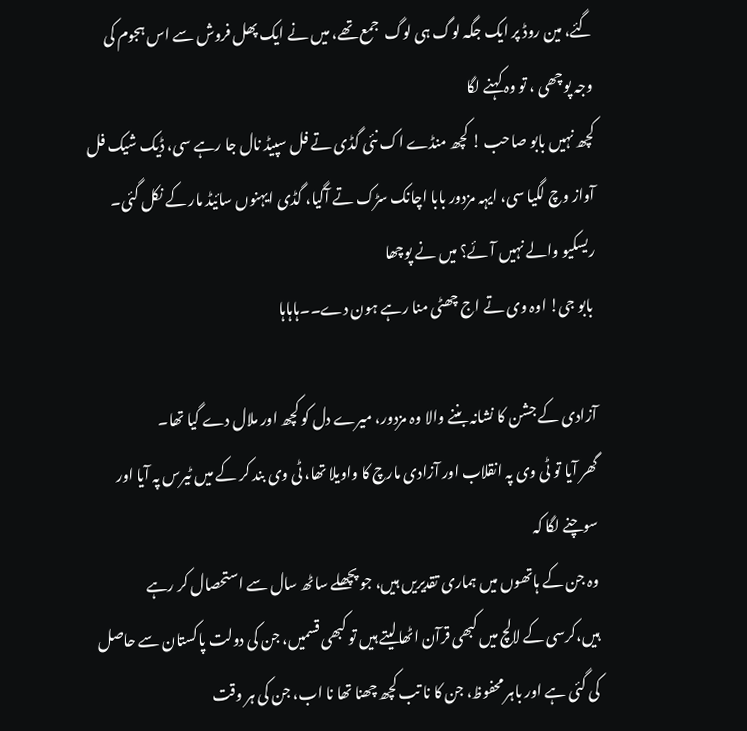گئے، مین روڈ پر ایک جگہ لوگ ہی لوگ  جمع تھے، میں نے ایک پھل فروش سے اس ہجوم کی وجہ پوچھی ، تو وہ کہنے لگا
کچھ نہیں بابو صاحب ! کچھ منڈے اک نئی گڈی تے فل سپیڈ نال جا رہے سی، ڈیک شیک فل آواز وچ لگیا سی، ایہہ مزدور بابا اچانک سڑک تے آگیا، گڈی ایہنوں سائیڈ مار کے نکل گئی۔
ریسکیو والے نہیں آئے؟ میں نے پوچھا
 بابو جی! اوہ وی تے اج چھٹی منا رہے ہون دے۔۔ہاہاہا

آزادی کے جشن کا نشانہ بننے والا وہ مزدور، میرے دل کو کچھ اور ملال دے گیا تھا۔
گھر آیا تو ٹی وی پہ انقلاب اور آزادی مارچ کا واویلا تھا، ٹی وی بند کر کے میں ٹیرس پہ آیا اور سوچنے لگا کہ
وہ جن کے ہاتھوں میں ہماری تقدیریں ہیں، جو پچھلے ساٹھ سال سے استحصال کر رہے ہیں،کرسی کے لالچ میں کبھی قرآن اٹھالیتے ہیں تو کبھی قسمیں، جن کی دولت پاکستان سے حاصل کی گئی ہے اور باہر محفوظ، جن کا نا تب کچھ چھنا تھا نا اب، جن کی ہر وقت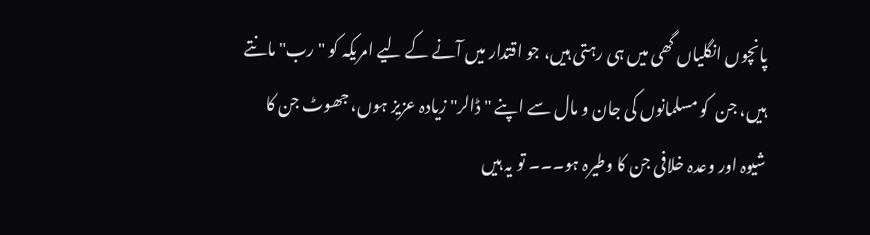پانچوں انگلیاں گھی میں ہی رہتی ہیں، جو اقتدار میں آنے کے لیے امریکہ کو "رب" مانتے ہیں، جن  کو مسلمانوں کی جان و مال سے اپنے "ڈالر" زیادہ عزیز ہوں، جھوٹ جن کا شیوہ اور وعدہ خلافی جن کا وطیرہ ہو۔۔۔ تو یہ ہیں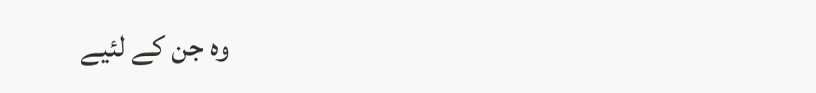وہ جن کے لئیے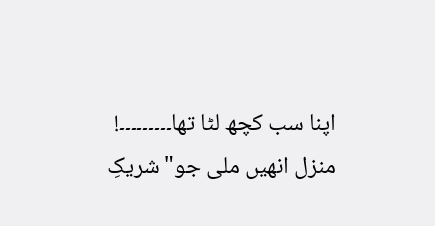اپنا سب کچھ لٹا تھا۔۔۔۔۔۔۔۔۔!
منزل انھیں ملی جو"شریکِ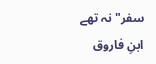سفر" نہ تھے
ابنِ فاروق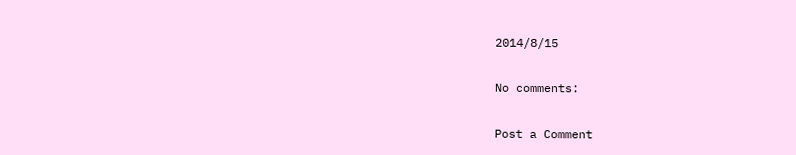2014/8/15

No comments:

Post a Comment